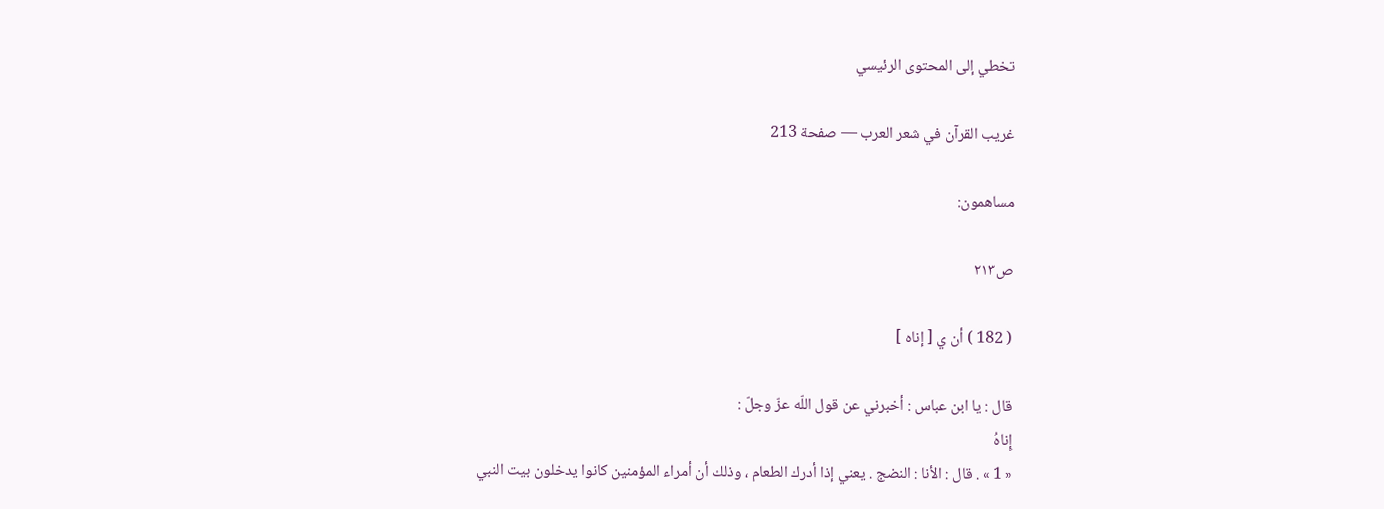تخطي إلى المحتوى الرئيسي

غريب القرآن في شعر العرب — صفحة 213

مساهمون:

ص٢١٣

( 182 ) أن ي [ إناه ]

قال : يا ابن عباس : أخبرني عن قول اللّه عزّ وجلّ :
إِناهُ
« 1 » . قال : الأنا : النضج . يعني إذا أدرك الطعام ، وذلك أن أمراء المؤمنين كانوا يدخلون بيت النبي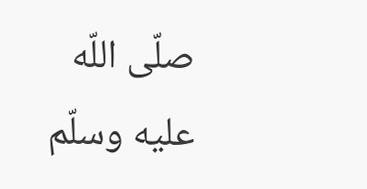صلّى اللّه عليه وسلّم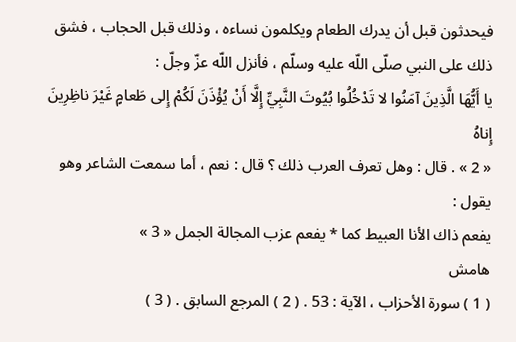فيحدثون قبل أن يدرك الطعام ويكلمون نساءه ، وذلك قبل الحجاب ، فشق ذلك على النبي صلّى اللّه عليه وسلّم ، فأنزل اللّه عزّ وجلّ :
يا أَيُّهَا الَّذِينَ آمَنُوا لا تَدْخُلُوا بُيُوتَ النَّبِيِّ إِلَّا أَنْ يُؤْذَنَ لَكُمْ إِلى طَعامٍ غَيْرَ ناظِرِينَ إِناهُ
« 2 » . قال : وهل تعرف العرب ذلك ؟ قال : نعم ، أما سمعت الشاعر وهو يقول :
يفعم ذاك الأنا العبيط كما * يفعم عزب المجالة الجمل « 3 »
هامش
( 1 ) سورة الأحزاب ، الآية : 53 . ( 2 ) المرجع السابق . ( 3 )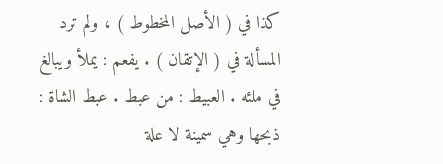كذا في ( الأصل المخطوط ) ، ولم ترد المسألة في ( الإتقان ) . يفعم : يملأ ويبالغ في ملئه . العبيط : من عبط . عبط الشاة : ذبحها وهي سمينة لا علة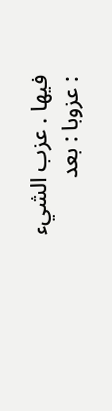فيها . عزب الشيء : عزوبا : بعد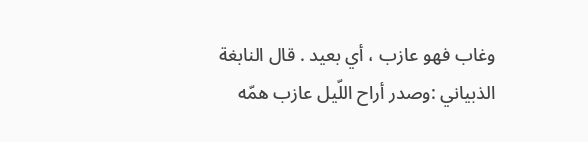وغاب فهو عازب ، أي بعيد . قال النابغة الذبياني :وصدر أراح اللّيل عازب همّه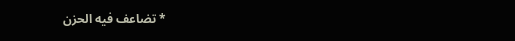* تضاعف فيه الحزن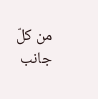من كلّ جانب